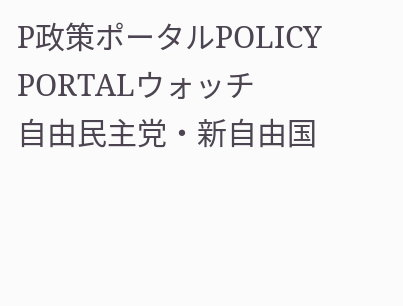P政策ポータルPOLICY PORTALウォッチ
自由民主党・新自由国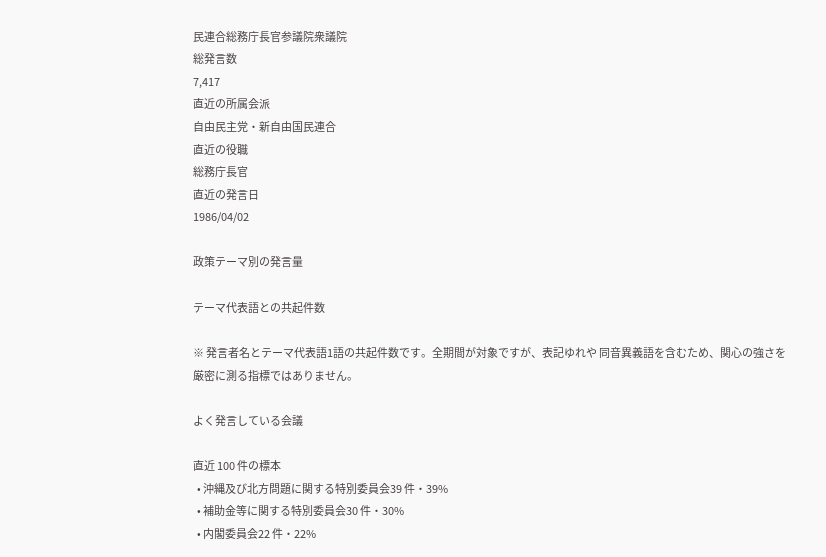民連合総務庁長官参議院衆議院
総発言数
7,417
直近の所属会派
自由民主党・新自由国民連合
直近の役職
総務庁長官
直近の発言日
1986/04/02

政策テーマ別の発言量

テーマ代表語との共起件数

※ 発言者名とテーマ代表語1語の共起件数です。全期間が対象ですが、表記ゆれや 同音異義語を含むため、関心の強さを厳密に測る指標ではありません。

よく発言している会議

直近 100 件の標本
  • 沖縄及び北方問題に関する特別委員会39 件・39%
  • 補助金等に関する特別委員会30 件・30%
  • 内閣委員会22 件・22%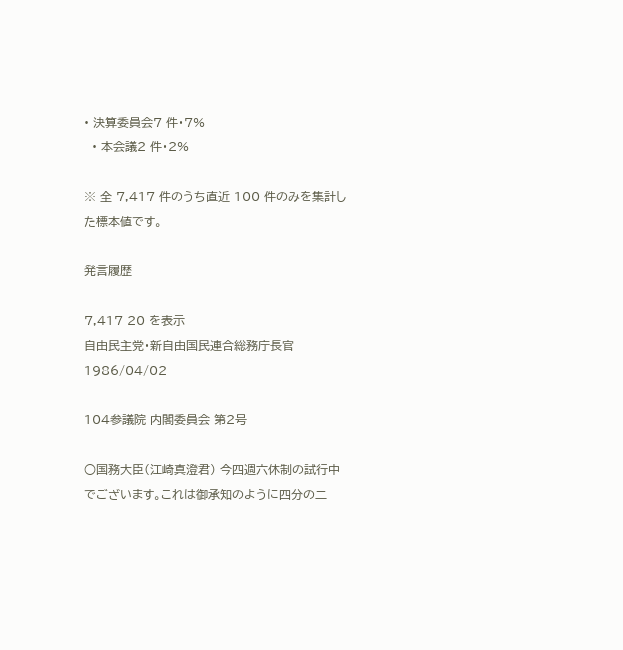• 決算委員会7 件・7%
  • 本会議2 件・2%

※ 全 7,417 件のうち直近 100 件のみを集計した標本値です。

発言履歴

7,417 20 を表示
自由民主党・新自由国民連合総務庁長官1986/04/02

104参議院 内閣委員会 第2号

○国務大臣(江崎真澄君) 今四週六休制の試行中でございます。これは御承知のように四分の二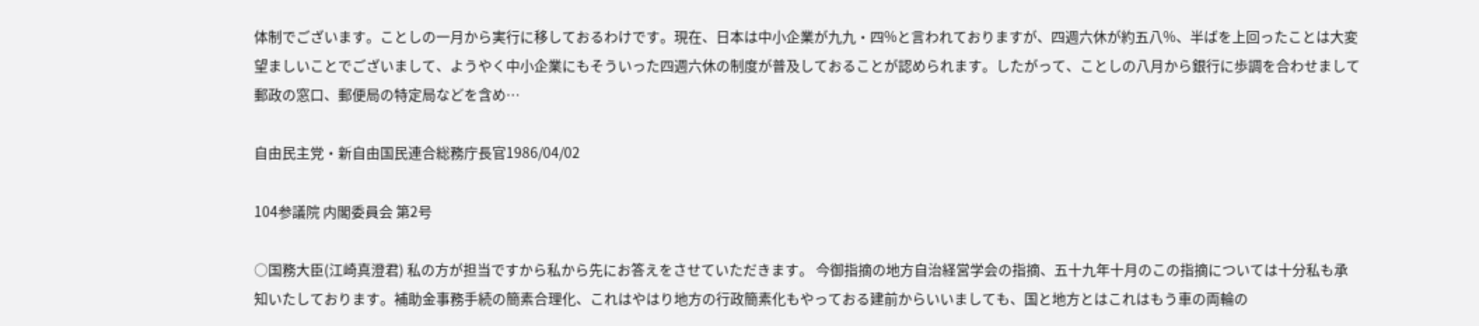体制でございます。ことしの一月から実行に移しておるわけです。現在、日本は中小企業が九九・四%と言われておりますが、四週六休が約五八%、半ばを上回ったことは大変望ましいことでございまして、ようやく中小企業にもそういった四週六休の制度が普及しておることが認められます。したがって、ことしの八月から銀行に歩調を合わせまして郵政の窓口、郵便局の特定局などを含め…

自由民主党・新自由国民連合総務庁長官1986/04/02

104参議院 内閣委員会 第2号

○国務大臣(江崎真澄君) 私の方が担当ですから私から先にお答えをさせていただきます。 今御指摘の地方自治経営学会の指摘、五十九年十月のこの指摘については十分私も承知いたしております。補助金事務手続の簡素合理化、これはやはり地方の行政簡素化もやっておる建前からいいましても、国と地方とはこれはもう車の両輪の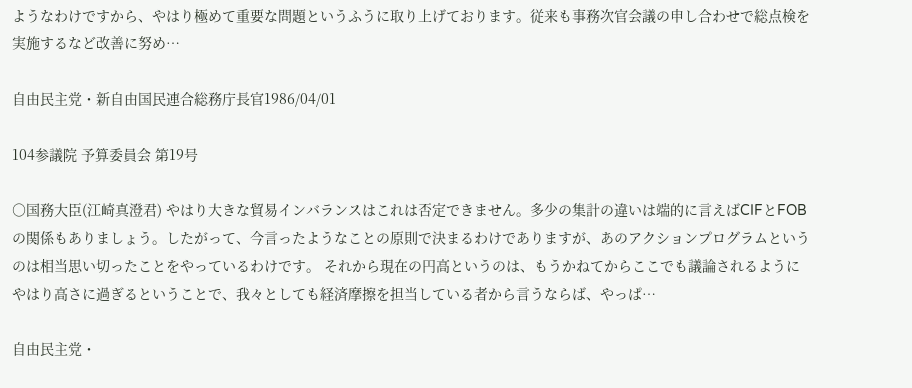ようなわけですから、やはり極めて重要な問題というふうに取り上げております。従来も事務次官会議の申し合わせで総点検を実施するなど改善に努め…

自由民主党・新自由国民連合総務庁長官1986/04/01

104参議院 予算委員会 第19号

○国務大臣(江崎真澄君) やはり大きな貿易インバランスはこれは否定できません。多少の集計の違いは端的に言えばCIFとFOBの関係もありましょう。したがって、今言ったようなことの原則で決まるわけでありますが、あのアクションプログラムというのは相当思い切ったことをやっているわけです。 それから現在の円高というのは、もうかねてからここでも議論されるようにやはり高さに過ぎるということで、我々としても経済摩擦を担当している者から言うならば、やっぱ…

自由民主党・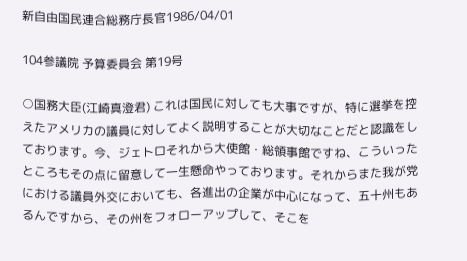新自由国民連合総務庁長官1986/04/01

104参議院 予算委員会 第19号

○国務大臣(江崎真澄君) これは国民に対しても大事ですが、特に選挙を控えたアメリカの議員に対してよく説明することが大切なことだと認識をしております。今、ジェトロそれから大使館・総領事館ですね、こういったところもその点に留意して一生懸命やっております。それからまた我が党における議員外交においても、各進出の企業が中心になって、五十州もあるんですから、その州をフォローアップして、そこを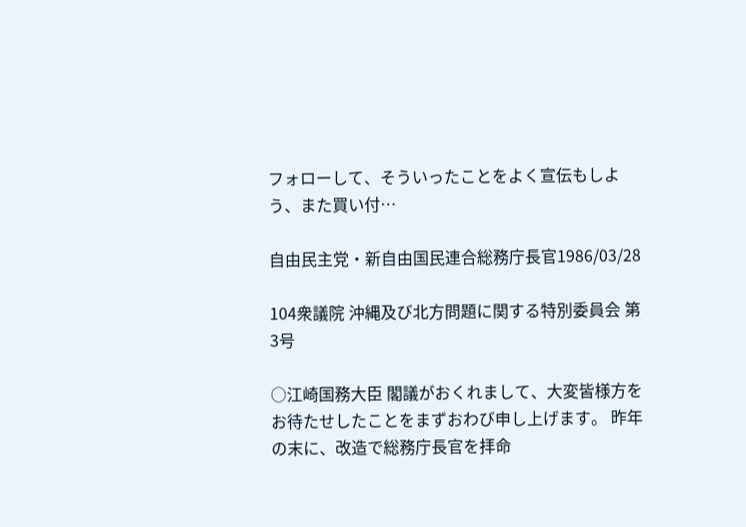フォローして、そういったことをよく宣伝もしよう、また買い付…

自由民主党・新自由国民連合総務庁長官1986/03/28

104衆議院 沖縄及び北方問題に関する特別委員会 第3号

○江崎国務大臣 閣議がおくれまして、大変皆様方をお待たせしたことをまずおわび申し上げます。 昨年の末に、改造で総務庁長官を拝命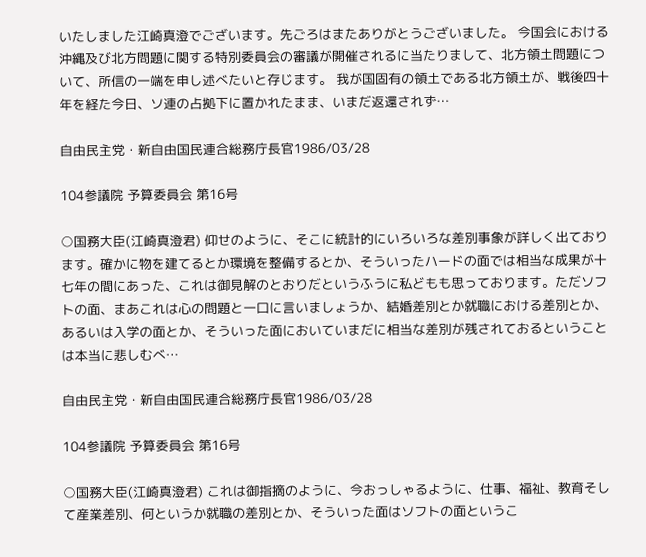いたしました江崎真澄でございます。先ごろはまたありがとうございました。 今国会における沖縄及び北方問題に関する特別委員会の審議が開催されるに当たりまして、北方領土問題について、所信の一端を申し述べたいと存じます。 我が国固有の領土である北方領土が、戦後四十年を経た今日、ソ連の占拠下に置かれたまま、いまだ返還されず…

自由民主党・新自由国民連合総務庁長官1986/03/28

104参議院 予算委員会 第16号

○国務大臣(江崎真澄君) 仰せのように、そこに統計的にいろいろな差別事象が詳しく出ております。確かに物を建てるとか環境を整備するとか、そういったハードの面では相当な成果が十七年の間にあった、これは御見解のとおりだというふうに私どもも思っております。ただソフトの面、まあこれは心の問題と一口に言いましょうか、結婚差別とか就職における差別とか、あるいは入学の面とか、そういった面においていまだに相当な差別が残されておるということは本当に悲しむべ…

自由民主党・新自由国民連合総務庁長官1986/03/28

104参議院 予算委員会 第16号

○国務大臣(江崎真澄君) これは御指摘のように、今おっしゃるように、仕事、福祉、教育そして産業差別、何というか就職の差別とか、そういった面はソフトの面というこ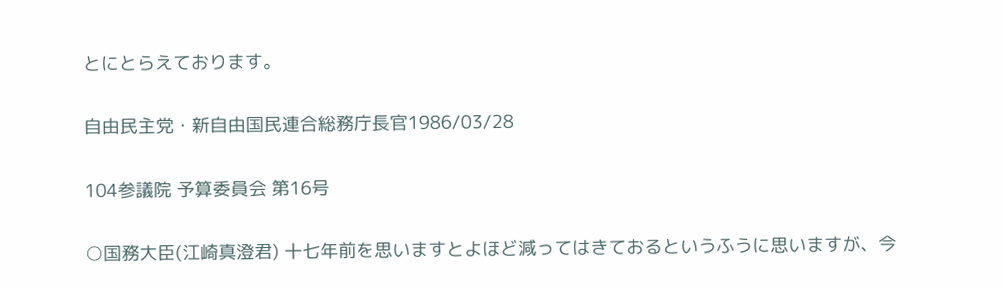とにとらえております。

自由民主党・新自由国民連合総務庁長官1986/03/28

104参議院 予算委員会 第16号

○国務大臣(江崎真澄君) 十七年前を思いますとよほど減ってはきておるというふうに思いますが、今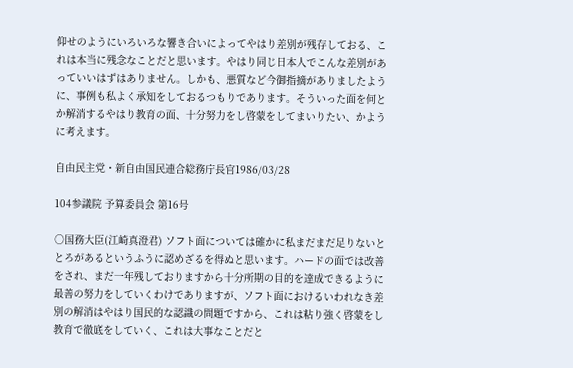仰せのようにいろいろな響き合いによってやはり差別が残存しておる、これは本当に残念なことだと思います。やはり同じ日本人でこんな差別があっていいはずはありません。しかも、悪質など今御指摘がありましたように、事例も私よく承知をしておるつもりであります。そういった面を何とか解消するやはり教育の面、十分努力をし啓蒙をしてまいりたい、かように考えます。

自由民主党・新自由国民連合総務庁長官1986/03/28

104参議院 予算委員会 第16号

○国務大臣(江崎真澄君) ソフト面については確かに私まだまだ足りないととろがあるというふうに認めざるを得ぬと思います。ハードの面では改善をされ、まだ一年残しておりますから十分所期の目的を達成できるように最善の努力をしていくわけでありますが、ソフト面におけるいわれなき差別の解消はやはり国民的な認識の問題ですから、これは粘り強く啓蒙をし教育で徹底をしていく、これは大事なことだと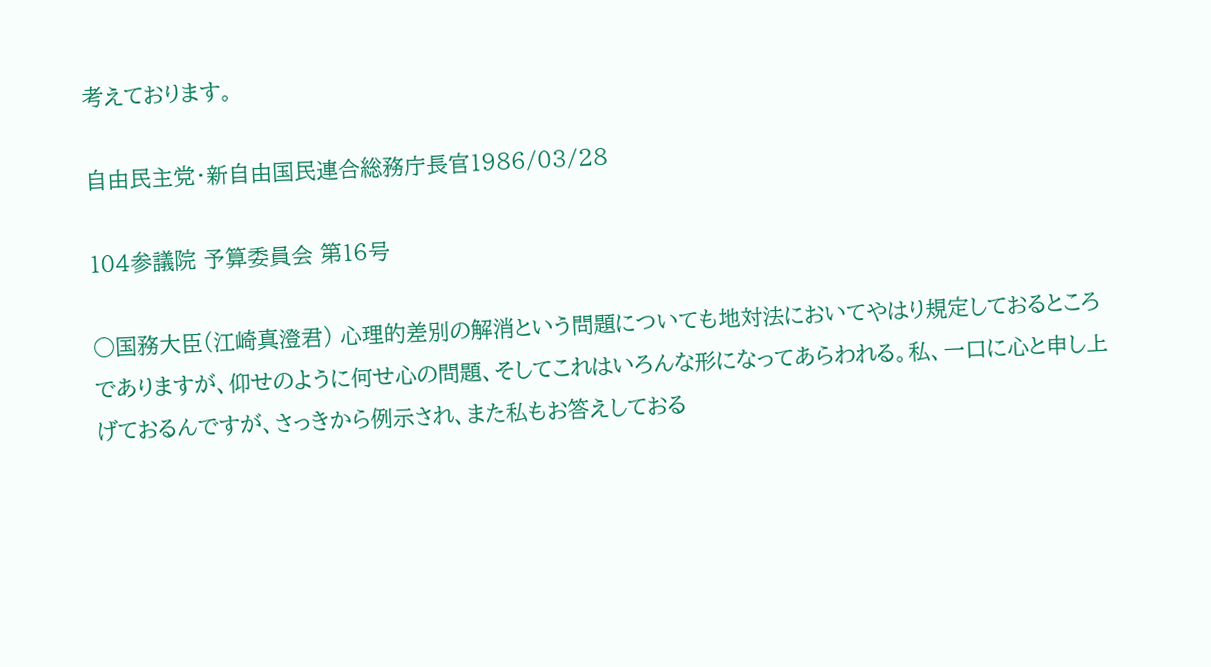考えております。

自由民主党・新自由国民連合総務庁長官1986/03/28

104参議院 予算委員会 第16号

○国務大臣(江崎真澄君) 心理的差別の解消という問題についても地対法においてやはり規定しておるところでありますが、仰せのように何せ心の問題、そしてこれはいろんな形になってあらわれる。私、一口に心と申し上げておるんですが、さっきから例示され、また私もお答えしておる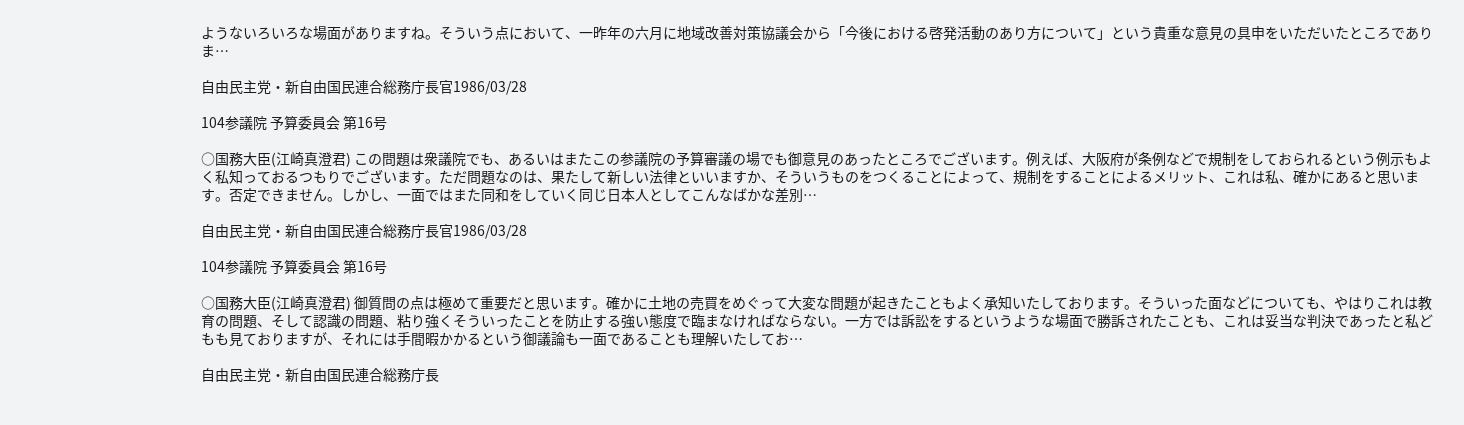ようないろいろな場面がありますね。そういう点において、一昨年の六月に地域改善対策協議会から「今後における啓発活動のあり方について」という貴重な意見の具申をいただいたところでありま…

自由民主党・新自由国民連合総務庁長官1986/03/28

104参議院 予算委員会 第16号

○国務大臣(江崎真澄君) この問題は衆議院でも、あるいはまたこの参議院の予算審議の場でも御意見のあったところでございます。例えば、大阪府が条例などで規制をしておられるという例示もよく私知っておるつもりでございます。ただ問題なのは、果たして新しい法律といいますか、そういうものをつくることによって、規制をすることによるメリット、これは私、確かにあると思います。否定できません。しかし、一面ではまた同和をしていく同じ日本人としてこんなばかな差別…

自由民主党・新自由国民連合総務庁長官1986/03/28

104参議院 予算委員会 第16号

○国務大臣(江崎真澄君) 御質問の点は極めて重要だと思います。確かに土地の売買をめぐって大変な問題が起きたこともよく承知いたしております。そういった面などについても、やはりこれは教育の問題、そして認識の問題、粘り強くそういったことを防止する強い態度で臨まなければならない。一方では訴訟をするというような場面で勝訴されたことも、これは妥当な判決であったと私どもも見ておりますが、それには手間暇かかるという御議論も一面であることも理解いたしてお…

自由民主党・新自由国民連合総務庁長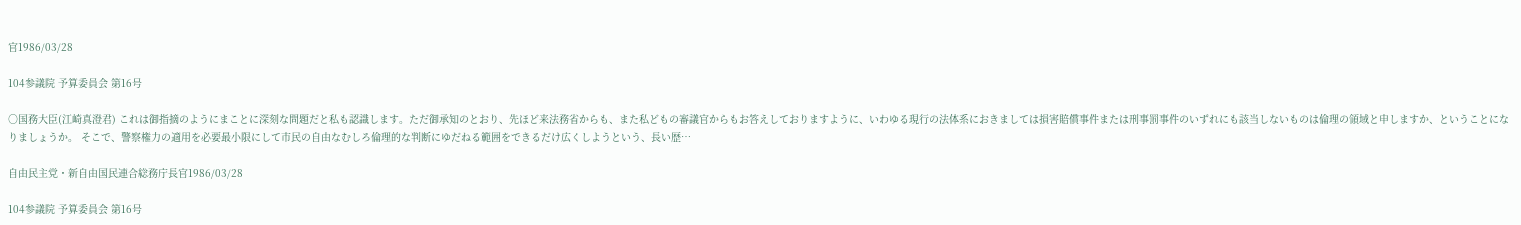官1986/03/28

104参議院 予算委員会 第16号

○国務大臣(江崎真澄君) これは御指摘のようにまことに深刻な問題だと私も認識します。ただ御承知のとおり、先ほど来法務省からも、また私どもの審議官からもお答えしておりますように、いわゆる現行の法体系におきましては損害賠償事件または刑事罰事件のいずれにも該当しないものは倫理の領域と申しますか、ということになりましょうか。 そこで、警察権力の適用を必要最小限にして市民の自由なむしろ倫理的な判断にゆだねる範囲をできるだけ広くしようという、長い歴…

自由民主党・新自由国民連合総務庁長官1986/03/28

104参議院 予算委員会 第16号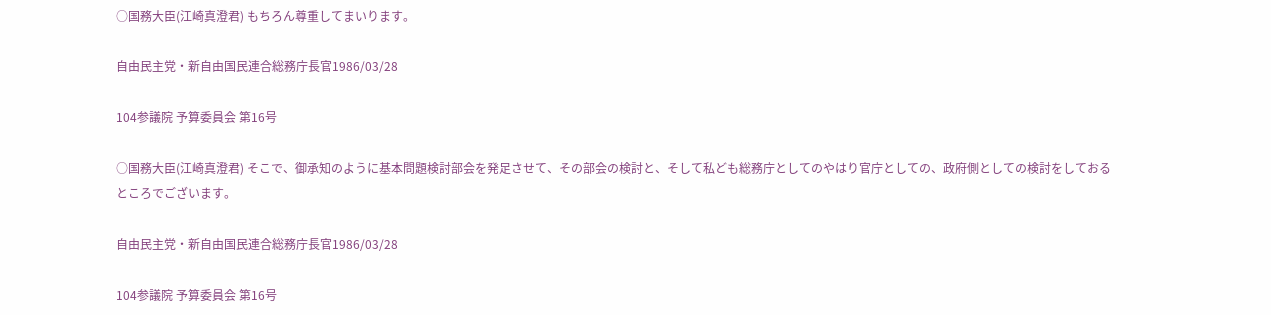○国務大臣(江崎真澄君) もちろん尊重してまいります。

自由民主党・新自由国民連合総務庁長官1986/03/28

104参議院 予算委員会 第16号

○国務大臣(江崎真澄君) そこで、御承知のように基本問題検討部会を発足させて、その部会の検討と、そして私ども総務庁としてのやはり官庁としての、政府側としての検討をしておるところでございます。

自由民主党・新自由国民連合総務庁長官1986/03/28

104参議院 予算委員会 第16号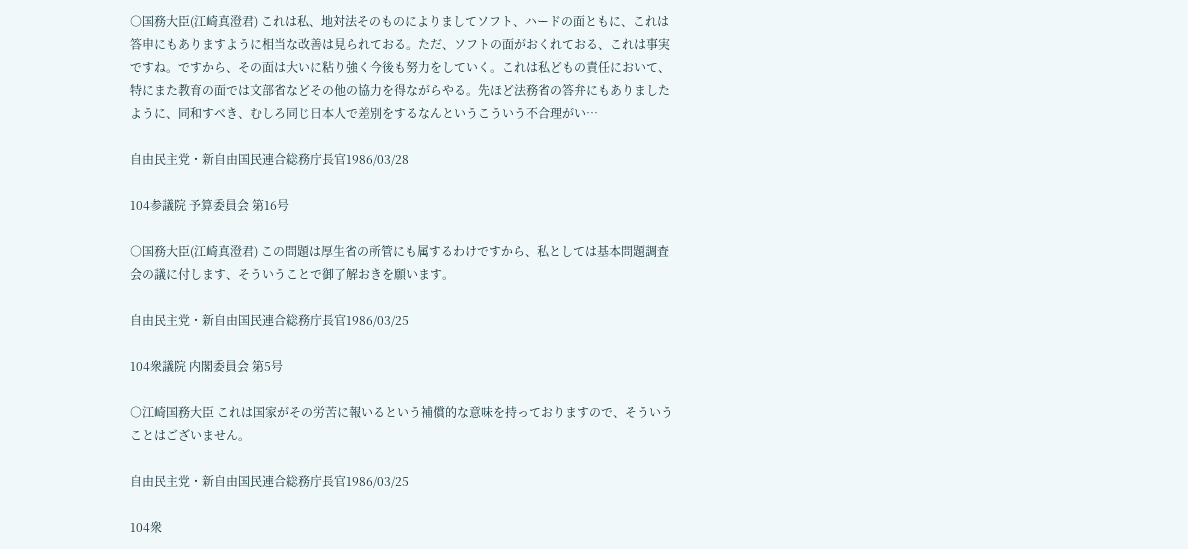○国務大臣(江崎真澄君) これは私、地対法そのものによりましてソフト、ハードの面ともに、これは答申にもありますように相当な改善は見られておる。ただ、ソフトの面がおくれておる、これは事実ですね。ですから、その面は大いに粘り強く今後も努力をしていく。これは私どもの責任において、特にまた教育の面では文部省などその他の協力を得ながらやる。先ほど法務省の答弁にもありましたように、同和すべき、むしろ同じ日本人で差別をするなんというこういう不合理がい…

自由民主党・新自由国民連合総務庁長官1986/03/28

104参議院 予算委員会 第16号

○国務大臣(江崎真澄君) この問題は厚生省の所管にも属するわけですから、私としては基本問題調査会の議に付します、そういうことで御了解おきを願います。

自由民主党・新自由国民連合総務庁長官1986/03/25

104衆議院 内閣委員会 第5号

○江崎国務大臣 これは国家がその労苦に報いるという補償的な意味を持っておりますので、そういうことはございません。

自由民主党・新自由国民連合総務庁長官1986/03/25

104衆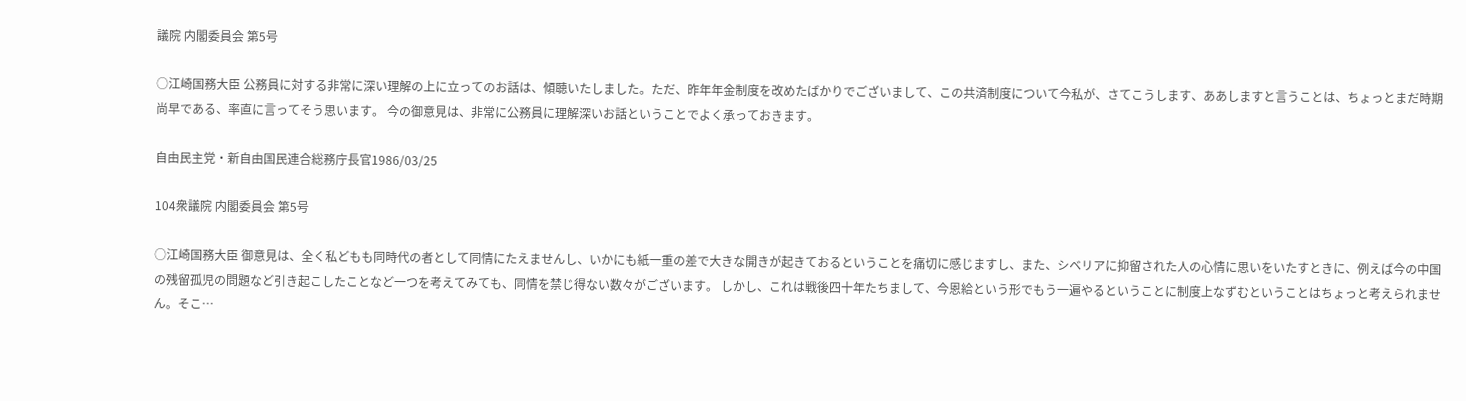議院 内閣委員会 第5号

○江崎国務大臣 公務員に対する非常に深い理解の上に立ってのお話は、傾聴いたしました。ただ、昨年年金制度を改めたばかりでございまして、この共済制度について今私が、さてこうします、ああしますと言うことは、ちょっとまだ時期尚早である、率直に言ってそう思います。 今の御意見は、非常に公務員に理解深いお話ということでよく承っておきます。

自由民主党・新自由国民連合総務庁長官1986/03/25

104衆議院 内閣委員会 第5号

○江崎国務大臣 御意見は、全く私どもも同時代の者として同情にたえませんし、いかにも紙一重の差で大きな開きが起きておるということを痛切に感じますし、また、シベリアに抑留された人の心情に思いをいたすときに、例えば今の中国の残留孤児の問題など引き起こしたことなど一つを考えてみても、同情を禁じ得ない数々がございます。 しかし、これは戦後四十年たちまして、今恩給という形でもう一遍やるということに制度上なずむということはちょっと考えられません。そこ…